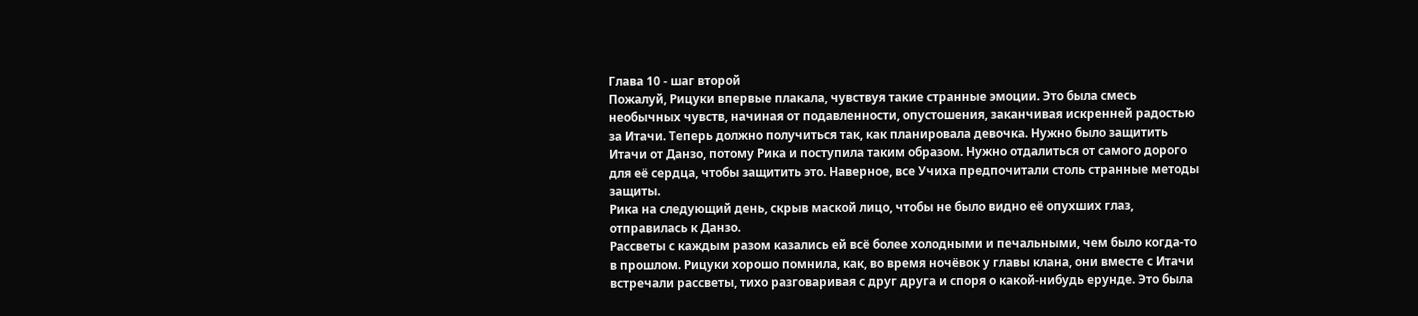Глава 10 - шаг второй
Пожалуй, Рицуки впервые плакала, чувствуя такие странные эмоции. Это была смесь необычных чувств, начиная от подавленности, опустошения, заканчивая искренней радостью за Итачи. Теперь должно получиться так, как планировала девочка. Нужно было защитить Итачи от Данзо, потому Рика и поступила таким образом. Нужно отдалиться от самого дорого для её сердца, чтобы защитить это. Наверное, все Учиха предпочитали столь странные методы защиты.
Рика на следующий день, скрыв маской лицо, чтобы не было видно её опухших глаз, отправилась к Данзо.
Рассветы с каждым разом казались ей всё более холодными и печальными, чем было когда-то в прошлом. Рицуки хорошо помнила, как, во время ночёвок у главы клана, они вместе с Итачи встречали рассветы, тихо разговаривая с друг друга и споря о какой-нибудь ерунде. Это была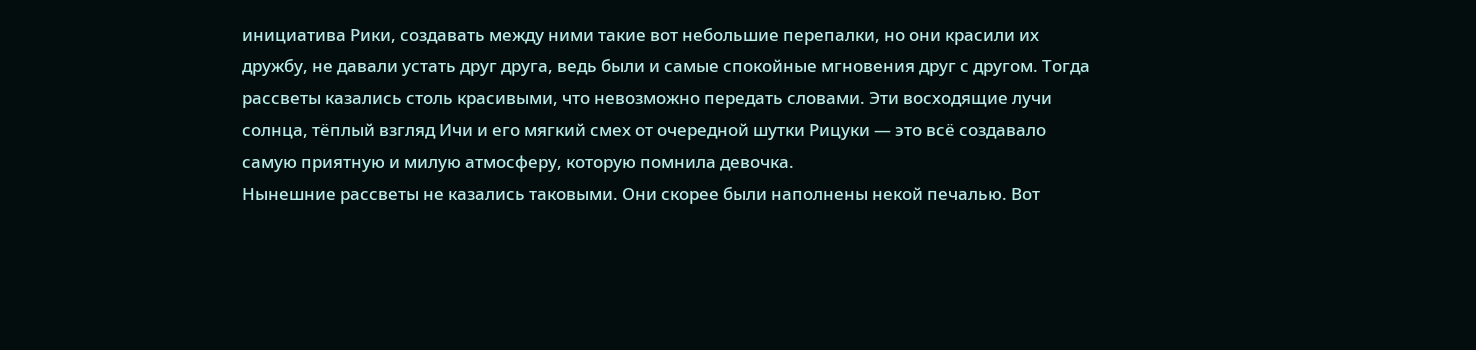инициатива Рики, создавать между ними такие вот небольшие перепалки, но они красили их дружбу, не давали устать друг друга, ведь были и самые спокойные мгновения друг с другом. Тогда рассветы казались столь красивыми, что невозможно передать словами. Эти восходящие лучи солнца, тёплый взгляд Ичи и его мягкий смех от очередной шутки Рицуки — это всё создавало самую приятную и милую атмосферу, которую помнила девочка.
Нынешние рассветы не казались таковыми. Они скорее были наполнены некой печалью. Вот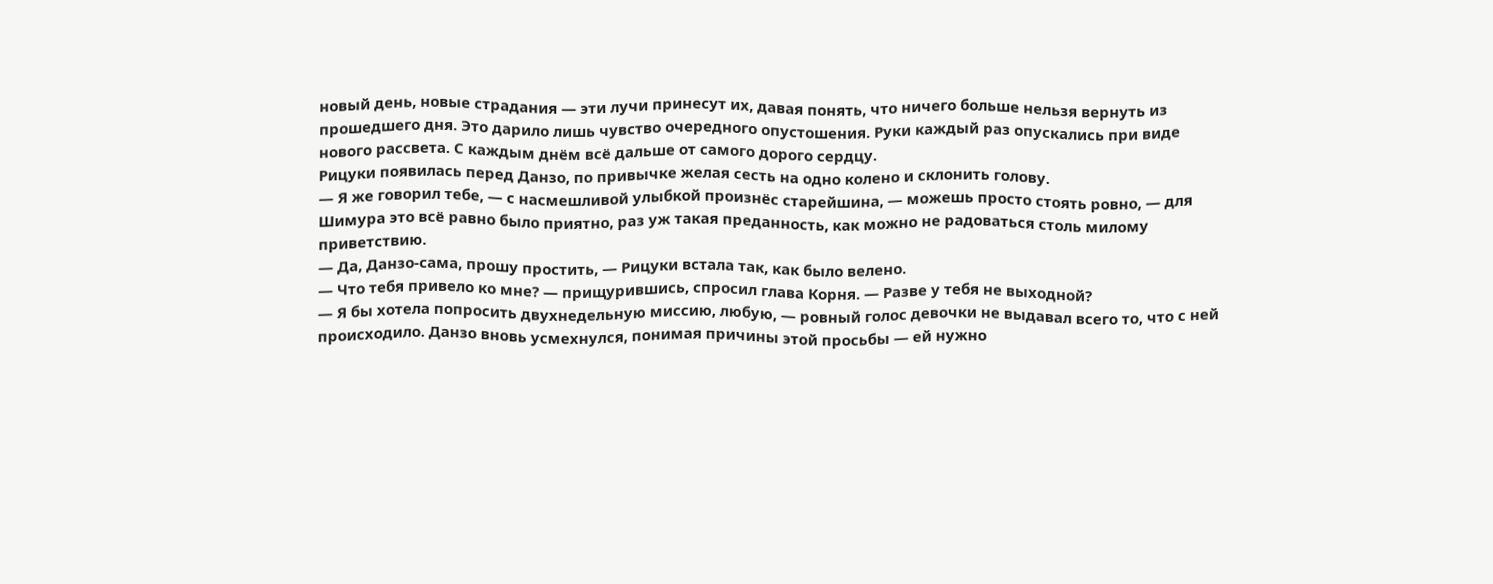новый день, новые страдания — эти лучи принесут их, давая понять, что ничего больше нельзя вернуть из прошедшего дня. Это дарило лишь чувство очередного опустошения. Руки каждый раз опускались при виде нового рассвета. С каждым днём всё дальше от самого дорого сердцу.
Рицуки появилась перед Данзо, по привычке желая сесть на одно колено и склонить голову.
— Я же говорил тебе, — с насмешливой улыбкой произнёс старейшина, — можешь просто стоять ровно, — для Шимура это всё равно было приятно, раз уж такая преданность, как можно не радоваться столь милому приветствию.
— Да, Данзо-сама, прошу простить, — Рицуки встала так, как было велено.
— Что тебя привело ко мне? — прищурившись, спросил глава Корня. — Разве у тебя не выходной?
— Я бы хотела попросить двухнедельную миссию, любую, — ровный голос девочки не выдавал всего то, что с ней происходило. Данзо вновь усмехнулся, понимая причины этой просьбы — ей нужно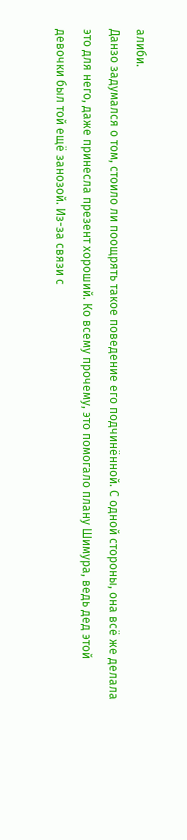алиби.
Данзо задумался о том, стоило ли поощрять такое поведение его подчинённой. С одной стороны, она всё же делала это для него, даже принесла презент хороший. Ко всему прочему, это помогало плану Шимура, ведь дед этой девочки был той ещё занозой. Из-за связи с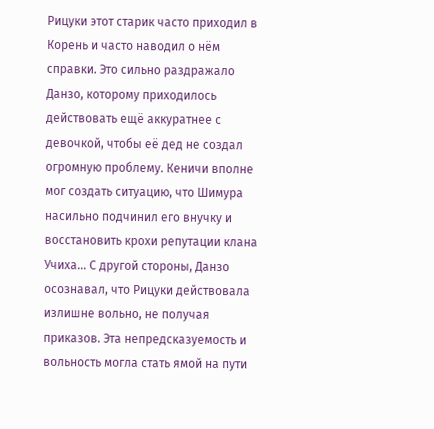Рицуки этот старик часто приходил в Корень и часто наводил о нём справки. Это сильно раздражало Данзо, которому приходилось действовать ещё аккуратнее с девочкой, чтобы её дед не создал огромную проблему. Кеничи вполне мог создать ситуацию, что Шимура насильно подчинил его внучку и восстановить крохи репутации клана Учиха... С другой стороны, Данзо осознавал, что Рицуки действовала излишне вольно, не получая приказов. Эта непредсказуемость и вольность могла стать ямой на пути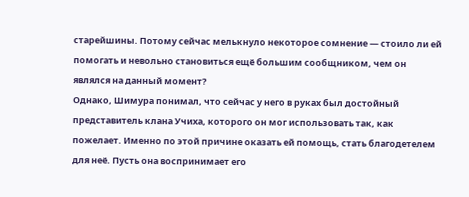старейшины. Потому сейчас мелькнуло некоторое сомнение — стоило ли ей помогать и невольно становиться ещё большим сообщником, чем он являлся на данный момент?
Однако, Шимура понимал, что сейчас у него в руках был достойный представитель клана Учиха, которого он мог использовать так, как пожелает. Именно по этой причине оказать ей помощь, стать благодетелем для неё. Пусть она воспринимает его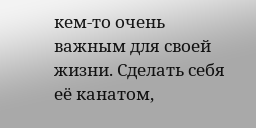кем-то очень важным для своей жизни. Сделать себя её канатом,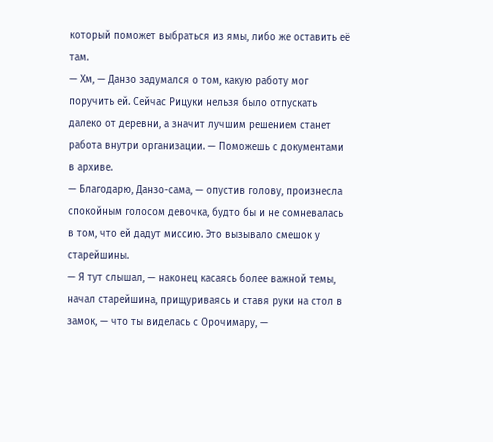который поможет выбраться из ямы, либо же оставить её там.
— Хм, — Данзо задумался о том, какую работу мог поручить ей. Сейчас Рицуки нельзя было отпускать далеко от деревни, а значит лучшим решением станет работа внутри организации. — Поможешь с документами в архиве.
— Благодарю, Данзо-сама, — опустив голову, произнесла спокойным голосом девочка, будто бы и не сомневалась в том, что ей дадут миссию. Это вызывало смешок у старейшины.
— Я тут слышал, — наконец касаясь более важной темы, начал старейшина, прищуриваясь и ставя руки на стол в замок, — что ты виделась с Орочимару, —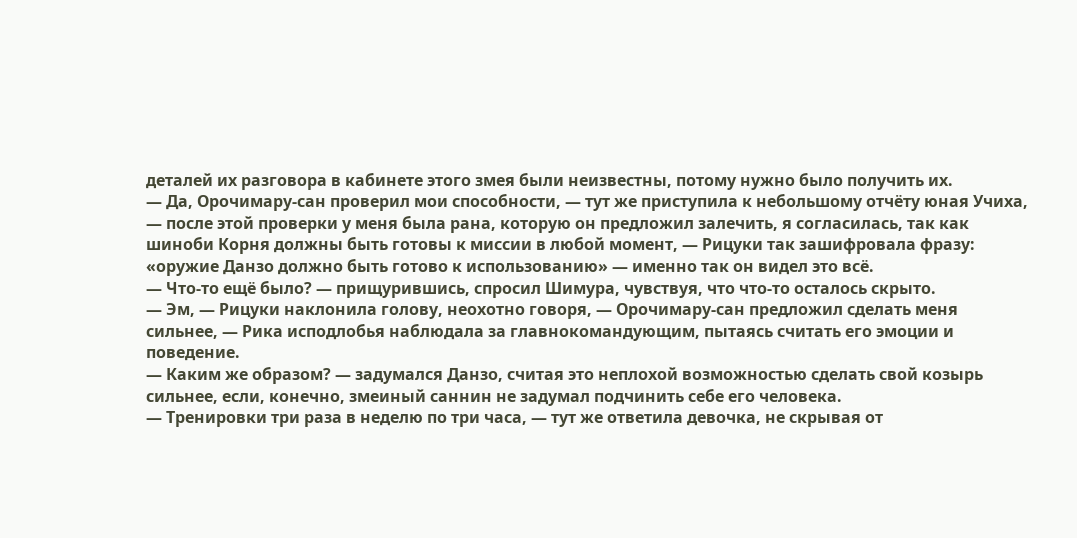деталей их разговора в кабинете этого змея были неизвестны, потому нужно было получить их.
— Да, Орочимару-сан проверил мои способности, — тут же приступила к небольшому отчёту юная Учиха, — после этой проверки у меня была рана, которую он предложил залечить, я согласилась, так как шиноби Корня должны быть готовы к миссии в любой момент, — Рицуки так зашифровала фразу: «оружие Данзо должно быть готово к использованию» — именно так он видел это всё.
— Что-то ещё было? — прищурившись, спросил Шимура, чувствуя, что что-то осталось скрыто.
— Эм, — Рицуки наклонила голову, неохотно говоря, — Орочимару-сан предложил сделать меня сильнее, — Рика исподлобья наблюдала за главнокомандующим, пытаясь считать его эмоции и поведение.
— Каким же образом? — задумался Данзо, считая это неплохой возможностью сделать свой козырь сильнее, если, конечно, змеиный саннин не задумал подчинить себе его человека.
— Тренировки три раза в неделю по три часа, — тут же ответила девочка, не скрывая от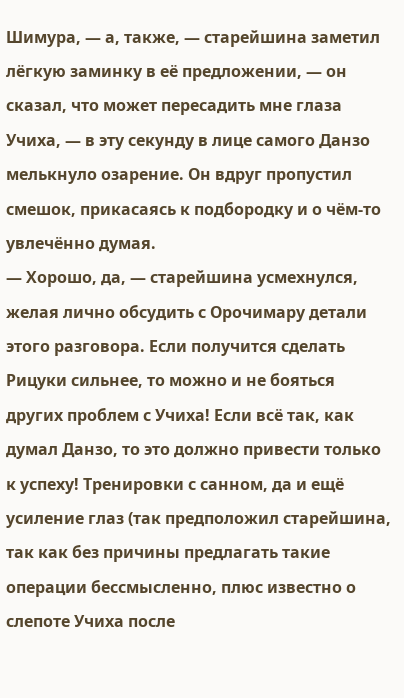Шимура, — а, также, — старейшина заметил лёгкую заминку в её предложении, — он сказал, что может пересадить мне глаза Учиха, — в эту секунду в лице самого Данзо мелькнуло озарение. Он вдруг пропустил смешок, прикасаясь к подбородку и о чём-то увлечённо думая.
— Хорошо, да, — старейшина усмехнулся, желая лично обсудить с Орочимару детали этого разговора. Если получится сделать Рицуки сильнее, то можно и не бояться других проблем с Учиха! Если всё так, как думал Данзо, то это должно привести только к успеху! Тренировки с санном, да и ещё усиление глаз (так предположил старейшина, так как без причины предлагать такие операции бессмысленно, плюс известно о слепоте Учиха после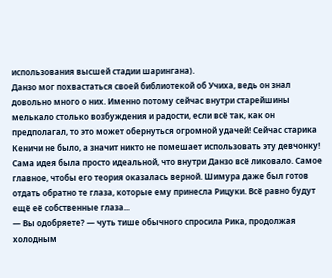использования высшей стадии шарингана).
Данзо мог похвастаться своей библиотекой об Учиха, ведь он знал довольно много о них. Именно потому сейчас внутри старейшины мелькало столько возбуждения и радости, если всё так, как он предполагал, то это может обернуться огромной удачей! Сейчас старика Кеничи не было, а значит никто не помешает использовать эту девчонку! Сама идея была просто идеальной, что внутри Данзо всё ликовало. Самое главное, чтобы его теория оказалась верной. Шимура даже был готов отдать обратно те глаза, которые ему принесла Рицуки. Всё равно будут ещё её собственные глаза...
— Вы одобряете? — чуть тише обычного спросила Рика, продолжая холодным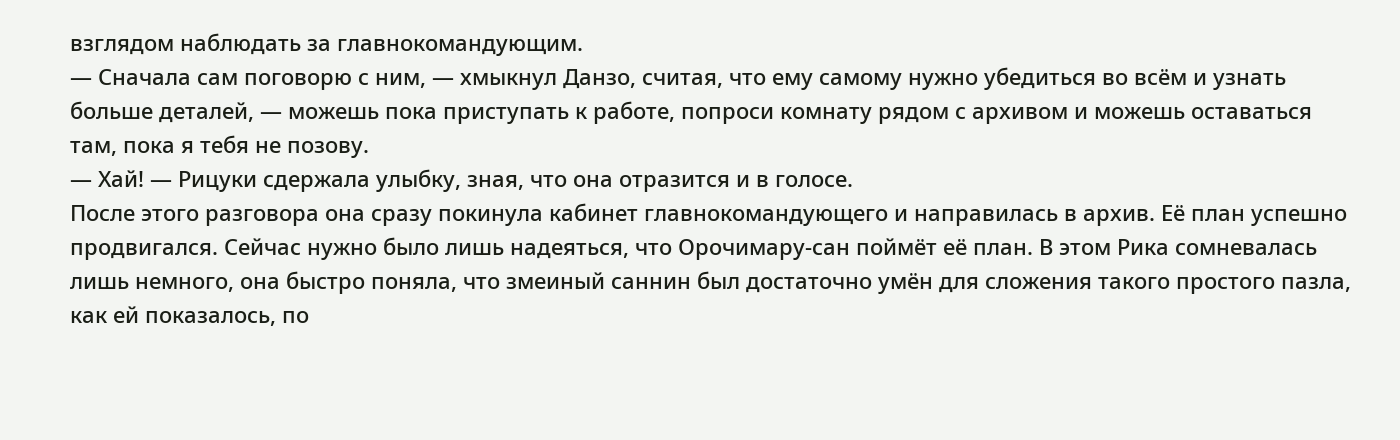взглядом наблюдать за главнокомандующим.
— Сначала сам поговорю с ним, — хмыкнул Данзо, считая, что ему самому нужно убедиться во всём и узнать больше деталей, — можешь пока приступать к работе, попроси комнату рядом с архивом и можешь оставаться там, пока я тебя не позову.
— Хай! — Рицуки сдержала улыбку, зная, что она отразится и в голосе.
После этого разговора она сразу покинула кабинет главнокомандующего и направилась в архив. Её план успешно продвигался. Сейчас нужно было лишь надеяться, что Орочимару-сан поймёт её план. В этом Рика сомневалась лишь немного, она быстро поняла, что змеиный саннин был достаточно умён для сложения такого простого пазла, как ей показалось, по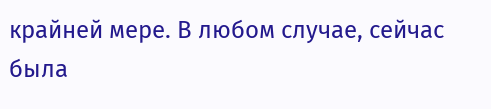крайней мере. В любом случае, сейчас была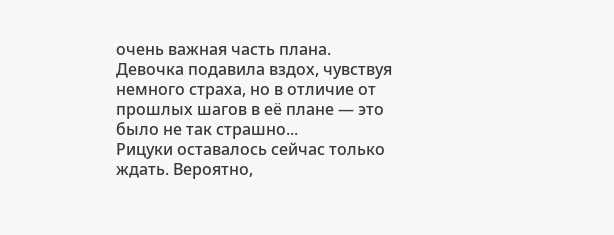очень важная часть плана. Девочка подавила вздох, чувствуя немного страха, но в отличие от прошлых шагов в её плане — это было не так страшно...
Рицуки оставалось сейчас только ждать. Вероятно,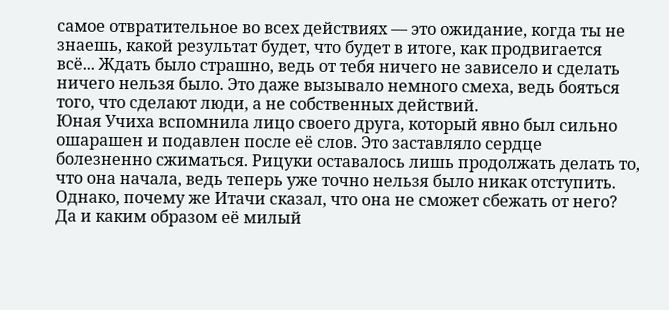самое отвратительное во всех действиях — это ожидание, когда ты не знаешь, какой результат будет, что будет в итоге, как продвигается всё... Ждать было страшно, ведь от тебя ничего не зависело и сделать ничего нельзя было. Это даже вызывало немного смеха, ведь бояться того, что сделают люди, а не собственных действий.
Юная Учиха вспомнила лицо своего друга, который явно был сильно ошарашен и подавлен после её слов. Это заставляло сердце болезненно сжиматься. Рицуки оставалось лишь продолжать делать то, что она начала, ведь теперь уже точно нельзя было никак отступить. Однако, почему же Итачи сказал, что она не сможет сбежать от него? Да и каким образом её милый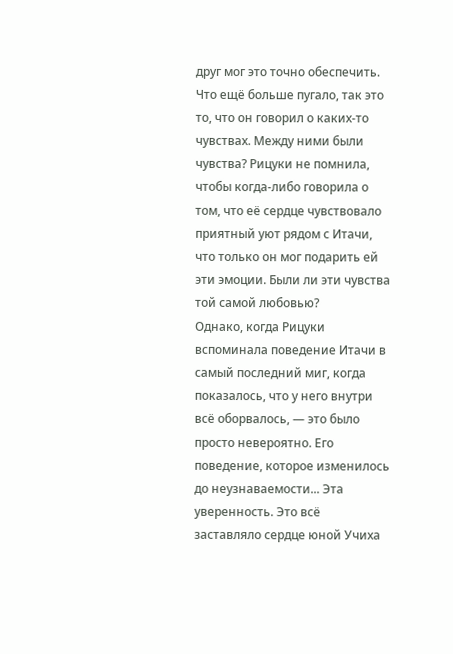друг мог это точно обеспечить. Что ещё больше пугало, так это то, что он говорил о каких-то чувствах. Между ними были чувства? Рицуки не помнила, чтобы когда-либо говорила о том, что её сердце чувствовало приятный уют рядом с Итачи, что только он мог подарить ей эти эмоции. Были ли эти чувства той самой любовью?
Однако, когда Рицуки вспоминала поведение Итачи в самый последний миг, когда показалось, что у него внутри всё оборвалось, — это было просто невероятно. Его поведение, которое изменилось до неузнаваемости... Эта уверенность. Это всё заставляло сердце юной Учиха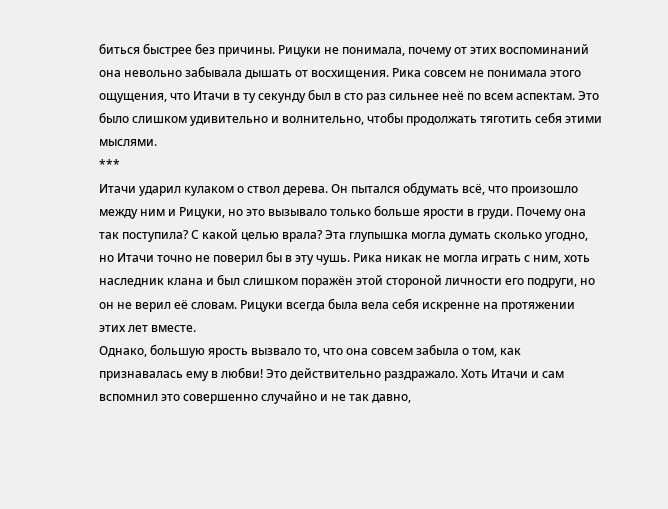биться быстрее без причины. Рицуки не понимала, почему от этих воспоминаний она невольно забывала дышать от восхищения. Рика совсем не понимала этого ощущения, что Итачи в ту секунду был в сто раз сильнее неё по всем аспектам. Это было слишком удивительно и волнительно, чтобы продолжать тяготить себя этими мыслями.
***
Итачи ударил кулаком о ствол дерева. Он пытался обдумать всё, что произошло между ним и Рицуки, но это вызывало только больше ярости в груди. Почему она так поступила? С какой целью врала? Эта глупышка могла думать сколько угодно, но Итачи точно не поверил бы в эту чушь. Рика никак не могла играть с ним, хоть наследник клана и был слишком поражён этой стороной личности его подруги, но он не верил её словам. Рицуки всегда была вела себя искренне на протяжении этих лет вместе.
Однако, большую ярость вызвало то, что она совсем забыла о том, как признавалась ему в любви! Это действительно раздражало. Хоть Итачи и сам вспомнил это совершенно случайно и не так давно,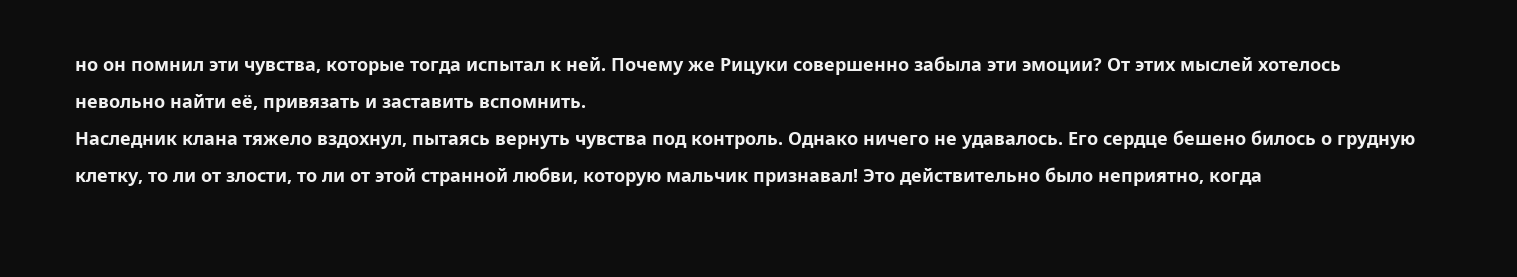но он помнил эти чувства, которые тогда испытал к ней. Почему же Рицуки совершенно забыла эти эмоции? От этих мыслей хотелось невольно найти её, привязать и заставить вспомнить.
Наследник клана тяжело вздохнул, пытаясь вернуть чувства под контроль. Однако ничего не удавалось. Его сердце бешено билось о грудную клетку, то ли от злости, то ли от этой странной любви, которую мальчик признавал! Это действительно было неприятно, когда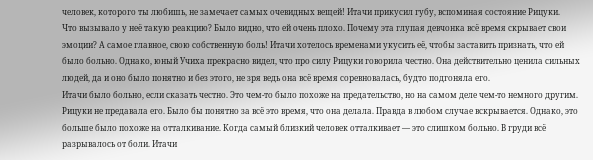человек, которого ты любишь, не замечает самых очевидных вещей! Итачи прикусил губу, вспоминая состояние Рицуки.
Что вызывало у неё такую реакцию? Было видно, что ей очень плохо. Почему эта глупая девчонка всё время скрывает свои эмоции? А самое главное, свою собственную боль! Итачи хотелось временами укусить её, чтобы заставить признать, что ей было больно. Однако, юный Учиха прекрасно видел, что про силу Рицуки говорила честно. Она действительно ценила сильных людей, да и оно было понятно и без этого, не зря ведь она всё время соревновалась, будто подгоняла его.
Итачи было больно, если сказать честно. Это чем-то было похоже на предательство, но на самом деле чем-то немного другим. Рицуки не предавала его. Было бы понятно за всё это время, что она делала. Правда в любом случае вскрывается. Однако, это больше было похоже на отталкивание. Когда самый близкий человек отталкивает — это слишком больно. В груди всё разрывалось от боли. Итачи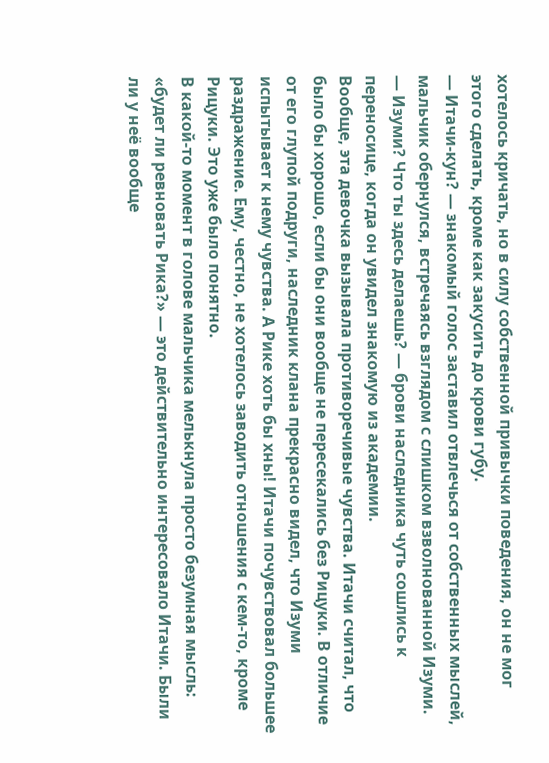хотелось кричать, но в силу собственной привычки поведения, он не мог этого сделать, кроме как закусить до крови губу.
— Итачи-кун? — знакомый голос заставил отвлечься от собственных мыслей, мальчик обернулся, встречаясь взглядом с слишком взволнованной Изуми.
— Изуми? Что ты здесь делаешь? — брови наследника чуть сошлись к переносице, когда он увидел знакомую из академии.
Вообще, эта девочка вызывала противоречивые чувства. Итачи считал, что было бы хорошо, если бы они вообще не пересекались без Рицуки. В отличие от его глупой подруги, наследник клана прекрасно видел, что Изуми испытывает к нему чувства. А Рике хоть бы хны! Итачи почувствовал большее раздражение. Ему, честно, не хотелось заводить отношения с кем-то, кроме Рицуки. Это уже было понятно.
В какой-то момент в голове мальчика мелькнула просто безумная мысль: «будет ли ревновать Рика?» — это действительно интересовало Итачи. Были ли у неё вообще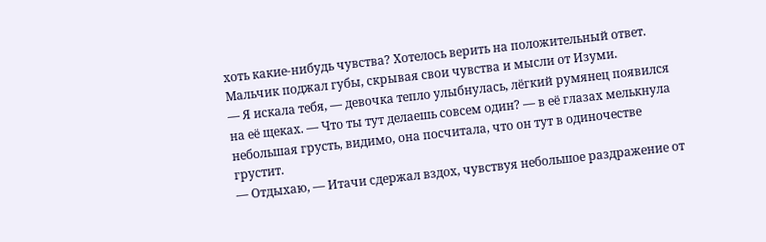хоть какие-нибудь чувства? Хотелось верить на положительный ответ. Мальчик поджал губы, скрывая свои чувства и мысли от Изуми.
— Я искала тебя, — девочка тепло улыбнулась, лёгкий румянец появился на её щеках. — Что ты тут делаешь совсем один? — в её глазах мелькнула небольшая грусть, видимо, она посчитала, что он тут в одиночестве грустит.
— Отдыхаю, — Итачи сдержал вздох, чувствуя небольшое раздражение от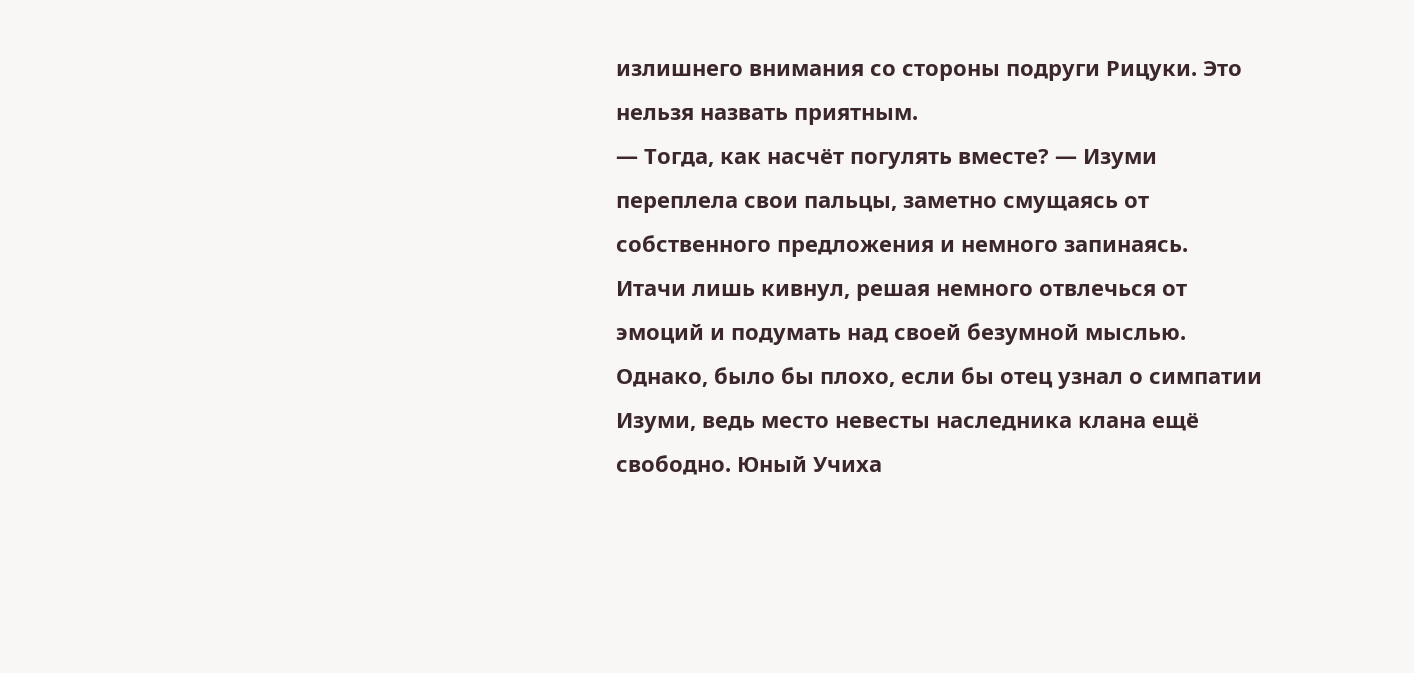излишнего внимания со стороны подруги Рицуки. Это нельзя назвать приятным.
— Тогда, как насчёт погулять вместе? — Изуми переплела свои пальцы, заметно смущаясь от собственного предложения и немного запинаясь.
Итачи лишь кивнул, решая немного отвлечься от эмоций и подумать над своей безумной мыслью. Однако, было бы плохо, если бы отец узнал о симпатии Изуми, ведь место невесты наследника клана ещё свободно. Юный Учиха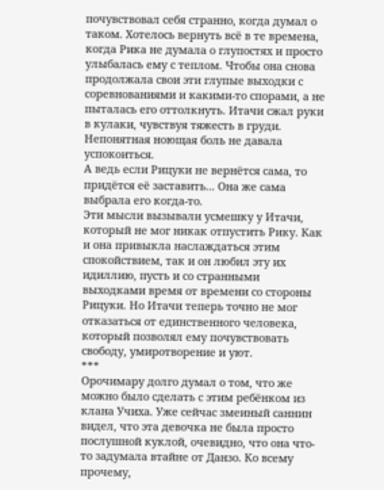почувствовал себя странно, когда думал о таком. Хотелось вернуть всё в те времена, когда Рика не думала о глупостях и просто улыбалась ему с теплом. Чтобы она снова продолжала свои эти глупые выходки с соревнованиями и какими-то спорами, а не пыталась его оттолкнуть. Итачи сжал руки в кулаки, чувствуя тяжесть в груди. Непонятная ноющая боль не давала успокоиться.
А ведь если Рицуки не вернётся сама, то придётся её заставить... Она же сама выбрала его когда-то.
Эти мысли вызывали усмешку у Итачи, который не мог никак отпустить Рику. Как и она привыкла наслаждаться этим спокойствием, так и он любил эту их идиллию, пусть и со странными выходками время от времени со стороны Рицуки. Но Итачи теперь точно не мог отказаться от единственного человека, который позволял ему почувствовать свободу, умиротворение и уют.
***
Орочимару долго думал о том, что же можно было сделать с этим ребёнком из клана Учиха. Уже сейчас змеиный саннин видел, что эта девочка не была просто послушной куклой, очевидно, что она что-то задумала втайне от Данзо. Ко всему прочему,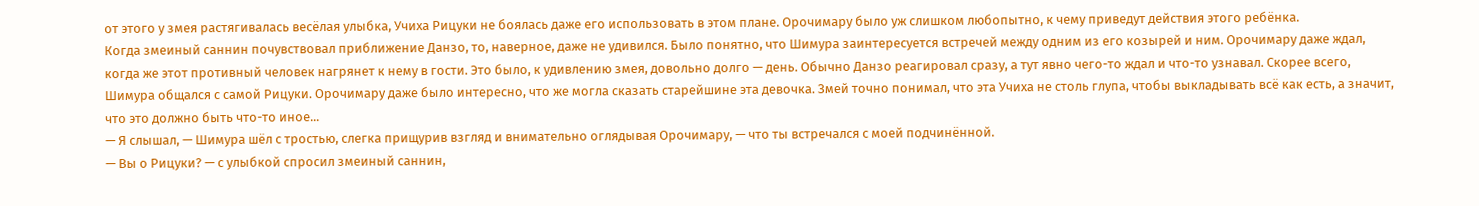от этого у змея растягивалась весёлая улыбка, Учиха Рицуки не боялась даже его использовать в этом плане. Орочимару было уж слишком любопытно, к чему приведут действия этого ребёнка.
Когда змеиный саннин почувствовал приближение Данзо, то, наверное, даже не удивился. Было понятно, что Шимура заинтересуется встречей между одним из его козырей и ним. Орочимару даже ждал, когда же этот противный человек нагрянет к нему в гости. Это было, к удивлению змея, довольно долго — день. Обычно Данзо реагировал сразу, а тут явно чего-то ждал и что-то узнавал. Скорее всего, Шимура общался с самой Рицуки. Орочимару даже было интересно, что же могла сказать старейшине эта девочка. Змей точно понимал, что эта Учиха не столь глупа, чтобы выкладывать всё как есть, а значит, что это должно быть что-то иное...
— Я слышал, — Шимура шёл с тростью, слегка прищурив взгляд и внимательно оглядывая Орочимару, — что ты встречался с моей подчинённой.
— Вы о Рицуки? — с улыбкой спросил змеиный саннин,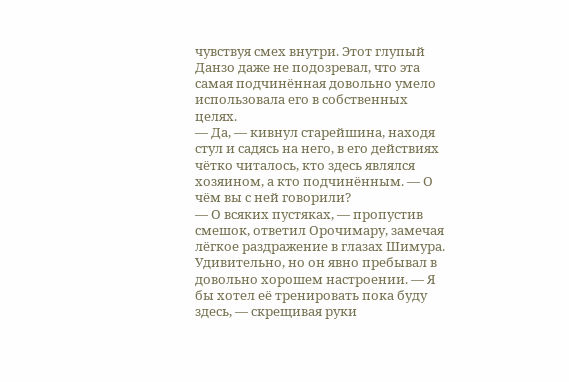чувствуя смех внутри. Этот глупый Данзо даже не подозревал, что эта самая подчинённая довольно умело использовала его в собственных целях.
— Да, — кивнул старейшина, находя стул и садясь на него, в его действиях чётко читалось, кто здесь являлся хозяином, а кто подчинённым. — О чём вы с ней говорили?
— О всяких пустяках, — пропустив смешок, ответил Орочимару, замечая лёгкое раздражение в глазах Шимура. Удивительно, но он явно пребывал в довольно хорошем настроении. — Я бы хотел её тренировать пока буду здесь, — скрещивая руки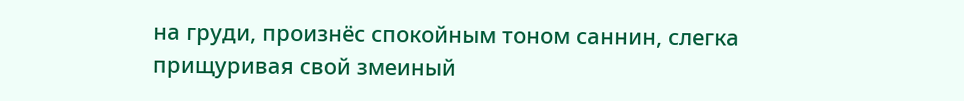на груди, произнёс спокойным тоном саннин, слегка прищуривая свой змеиный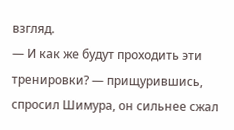взгляд.
— И как же будут проходить эти тренировки? — прищурившись, спросил Шимура, он сильнее сжал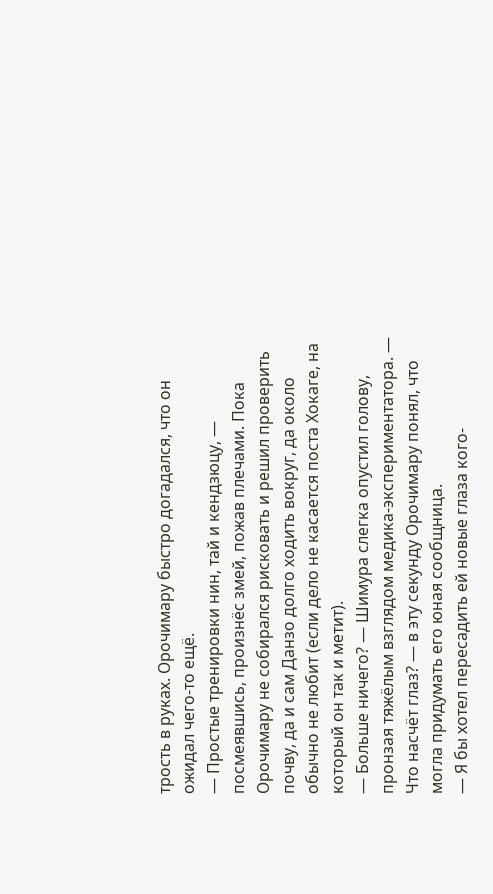трость в руках. Орочимару быстро догадался, что он ожидал чего-то ещё.
— Простые тренировки нин, тай и кендзюцу, — посмеявшись, произнёс змей, пожав плечами. Пока Орочимару не собирался рисковать и решил проверить почву, да и сам Данзо долго ходить вокруг, да около обычно не любит (если дело не касается поста Хокаге, на который он так и метит).
— Больше ничего? — Шимура слегка опустил голову, пронзая тяжёлым взглядом медика-экспериментатора. — Что насчёт глаз? — в эту секунду Орочимару понял, что могла придумать его юная сообщница.
— Я бы хотел пересадить ей новые глаза кого-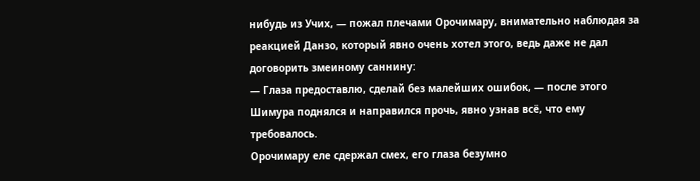нибудь из Учих, — пожал плечами Орочимару, внимательно наблюдая за реакцией Данзо, который явно очень хотел этого, ведь даже не дал договорить змеиному саннину:
— Глаза предоставлю, сделай без малейших ошибок, — после этого Шимура поднялся и направился прочь, явно узнав всё, что ему требовалось.
Орочимару еле сдержал смех, его глаза безумно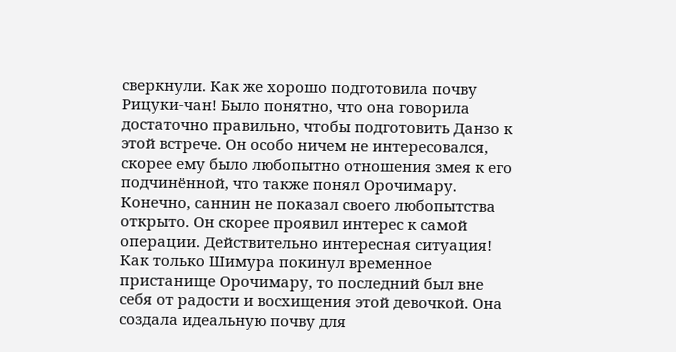сверкнули. Как же хорошо подготовила почву Рицуки-чан! Было понятно, что она говорила достаточно правильно, чтобы подготовить Данзо к этой встрече. Он особо ничем не интересовался, скорее ему было любопытно отношения змея к его подчинённой, что также понял Орочимару. Конечно, саннин не показал своего любопытства открыто. Он скорее проявил интерес к самой операции. Действительно интересная ситуация!
Как только Шимура покинул временное пристанище Орочимару, то последний был вне себя от радости и восхищения этой девочкой. Она создала идеальную почву для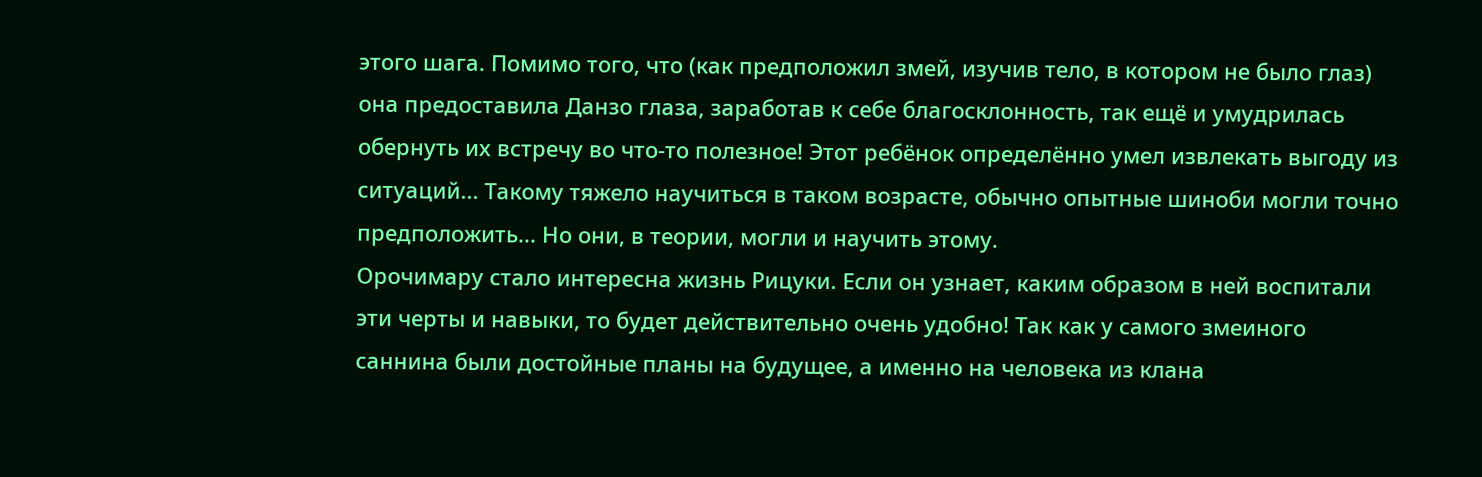этого шага. Помимо того, что (как предположил змей, изучив тело, в котором не было глаз) она предоставила Данзо глаза, заработав к себе благосклонность, так ещё и умудрилась обернуть их встречу во что-то полезное! Этот ребёнок определённо умел извлекать выгоду из ситуаций... Такому тяжело научиться в таком возрасте, обычно опытные шиноби могли точно предположить... Но они, в теории, могли и научить этому.
Орочимару стало интересна жизнь Рицуки. Если он узнает, каким образом в ней воспитали эти черты и навыки, то будет действительно очень удобно! Так как у самого змеиного саннина были достойные планы на будущее, а именно на человека из клана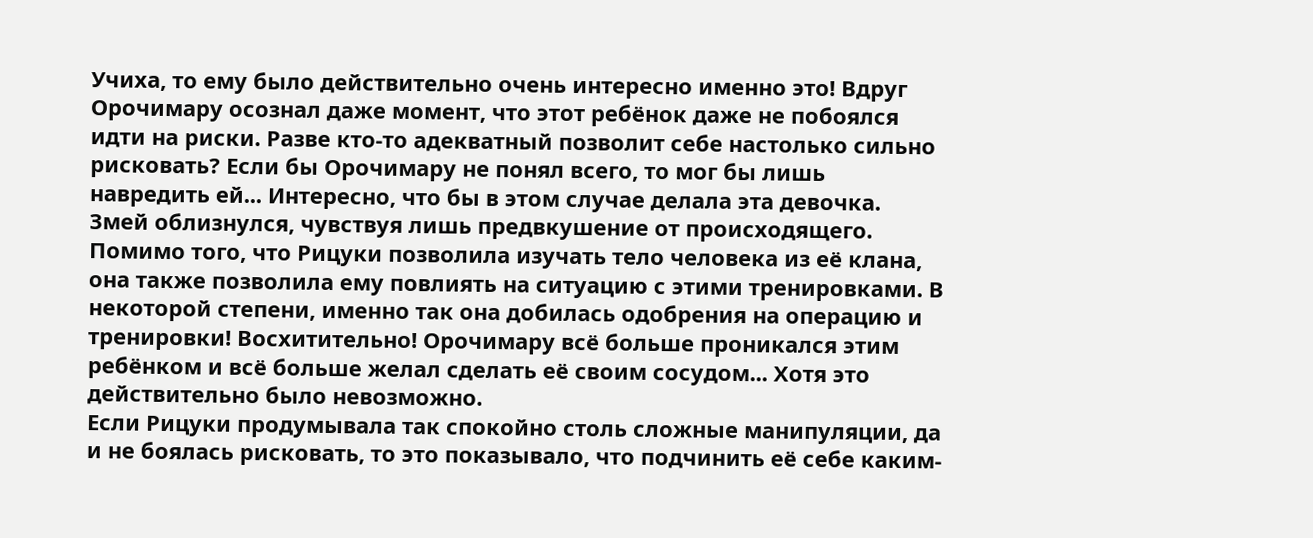Учиха, то ему было действительно очень интересно именно это! Вдруг Орочимару осознал даже момент, что этот ребёнок даже не побоялся идти на риски. Разве кто-то адекватный позволит себе настолько сильно рисковать? Если бы Орочимару не понял всего, то мог бы лишь навредить ей... Интересно, что бы в этом случае делала эта девочка. Змей облизнулся, чувствуя лишь предвкушение от происходящего.
Помимо того, что Рицуки позволила изучать тело человека из её клана, она также позволила ему повлиять на ситуацию с этими тренировками. В некоторой степени, именно так она добилась одобрения на операцию и тренировки! Восхитительно! Орочимару всё больше проникался этим ребёнком и всё больше желал сделать её своим сосудом... Хотя это действительно было невозможно.
Если Рицуки продумывала так спокойно столь сложные манипуляции, да и не боялась рисковать, то это показывало, что подчинить её себе каким-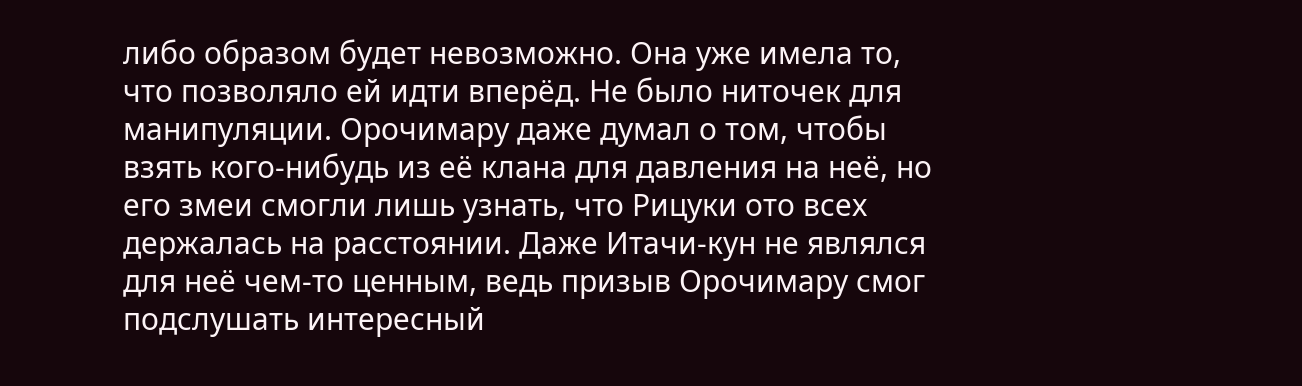либо образом будет невозможно. Она уже имела то, что позволяло ей идти вперёд. Не было ниточек для манипуляции. Орочимару даже думал о том, чтобы взять кого-нибудь из её клана для давления на неё, но его змеи смогли лишь узнать, что Рицуки ото всех держалась на расстоянии. Даже Итачи-кун не являлся для неё чем-то ценным, ведь призыв Орочимару смог подслушать интересный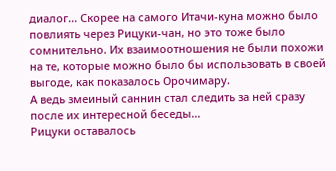диалог... Скорее на самого Итачи-куна можно было повлиять через Рицуки-чан, но это тоже было сомнительно. Их взаимоотношения не были похожи на те, которые можно было бы использовать в своей выгоде, как показалось Орочимару.
А ведь змеиный саннин стал следить за ней сразу после их интересной беседы...
Рицуки оставалось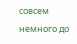совсем немного до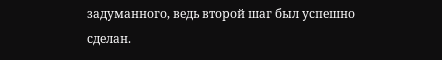задуманного, ведь второй шаг был успешно сделан.